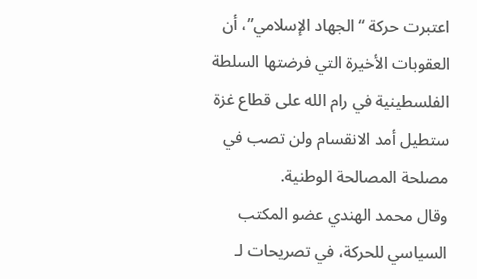اعتبرت حركة “الجهاد الإسلامي”، أن العقوبات الأخيرة التي فرضتها السلطة الفلسطينية في رام الله على قطاع غزة ستطيل أمد الانقسام ولن تصب في مصلحة المصالحة الوطنية.
وقال محمد الهندي عضو المكتب السياسي للحركة، في تصريحات لـ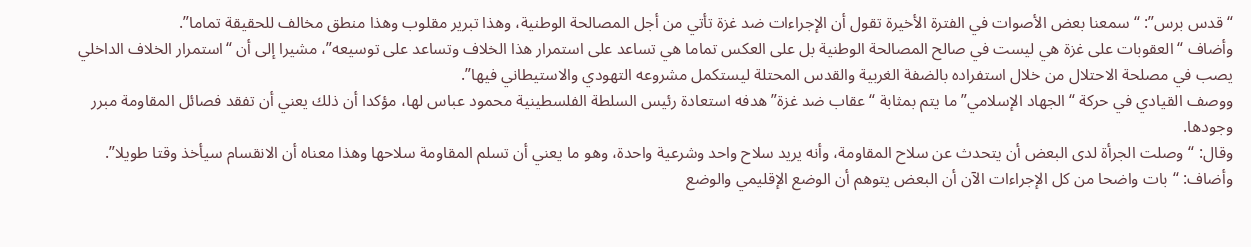“قدس برس”: “سمعنا بعض الأصوات في الفترة الأخيرة تقول أن الإجراءات ضد غزة تأتي من أجل المصالحة الوطنية، وهذا تبرير مقلوب وهذا منطق مخالف للحقيقة تماما”.
وأضاف “العقوبات على غزة هي ليست في صالح المصالحة الوطنية بل على العكس تماما هي تساعد على استمرار هذا الخلاف وتساعد على توسيعه”، مشيرا إلى أن “استمرار الخلاف الداخلي يصب في مصلحة الاحتلال من خلال استفراده بالضفة الغربية والقدس المحتلة ليستكمل مشروعه التهودي والاستيطاني فيها”.
ووصف القيادي في حركة “الجهاد الإسلامي” ما يتم بمثابة “عقاب ضد غزة” هدفه استعادة رئيس السلطة الفلسطينية محمود عباس لها، مؤكدا أن ذلك يعني أن تفقد فصائل المقاومة مبرر وجودها.
وقال: “وصلت الجرأة لدى البعض أن يتحدث عن سلاح المقاومة، وأنه يريد سلاح واحد وشرعية واحدة، وهو ما يعني أن تسلم المقاومة سلاحها وهذا معناه أن الانقسام سيأخذ وقتا طويلا”.
وأضاف: “بات واضحا من كل الإجراءات الآن أن البعض يتوهم أن الوضع الإقليمي والوضع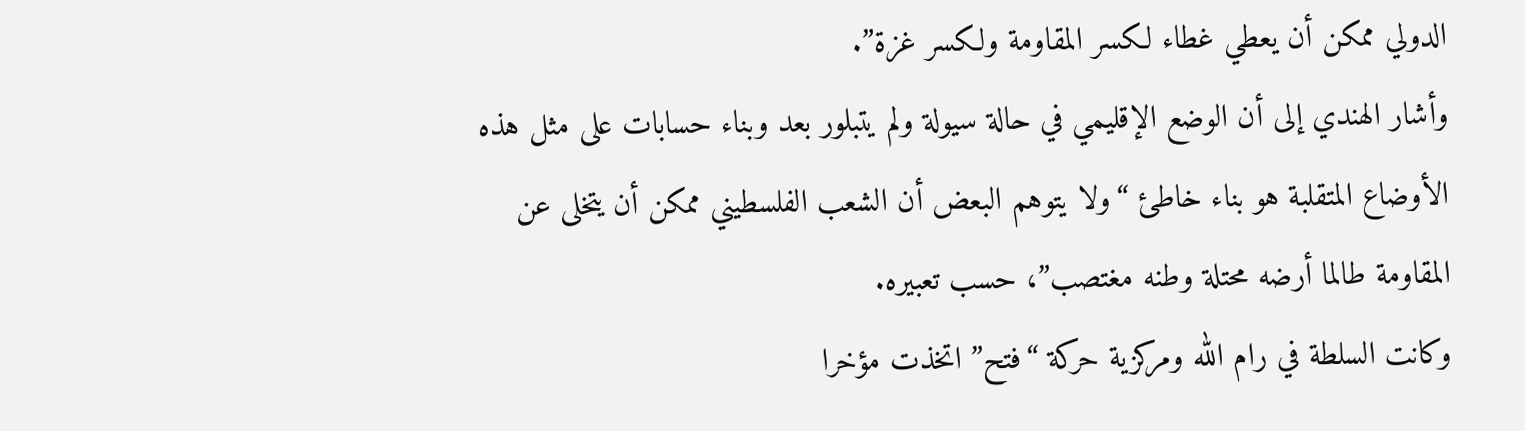الدولي ممكن أن يعطي غطاء لكسر المقاومة ولكسر غزة”.
وأشار الهندي إلى أن الوضع الإقليمي في حالة سيولة ولم يتبلور بعد وبناء حسابات على مثل هذه الأوضاع المتقلبة هو بناء خاطئ “ولا يتوهم البعض أن الشعب الفلسطيني ممكن أن يتخلى عن المقاومة طالما أرضه محتلة وطنه مغتصب”، حسب تعبيره.
وكانت السلطة في رام الله ومركزية حركة “فتح” اتخذت مؤخرا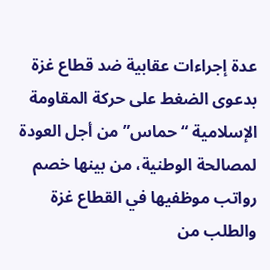عدة إجراءات عقابية ضد قطاع غزة بدعوى الضغط على حركة المقاومة الإسلامية “حماس” من أجل العودة لمصالحة الوطنية، من بينها خصم رواتب موظفيها في القطاع غزة والطلب من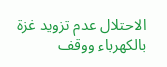الاحتلال عدم تزويد غزة بالكهرباء ووقف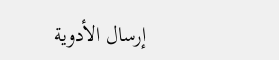إرسال الأدوية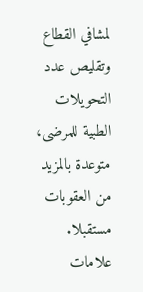لمشافي القطاع وتقليص عدد التحويلات الطبية للمرضى، متوعدة بالمزيد من العقوبات مستقبلا.
علامات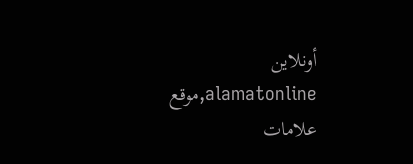أونلاين alamatonline,موقع علامات